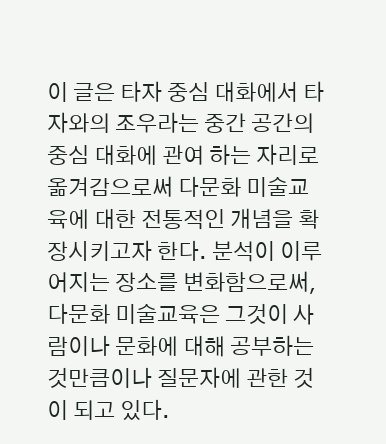이 글은 타자 중심 대화에서 타자와의 조우라는 중간 공간의 중심 대화에 관여 하는 자리로 옮겨감으로써 다문화 미술교육에 대한 전통적인 개념을 확장시키고자 한다. 분석이 이루어지는 장소를 변화함으로써, 다문화 미술교육은 그것이 사람이나 문화에 대해 공부하는 것만큼이나 질문자에 관한 것이 되고 있다.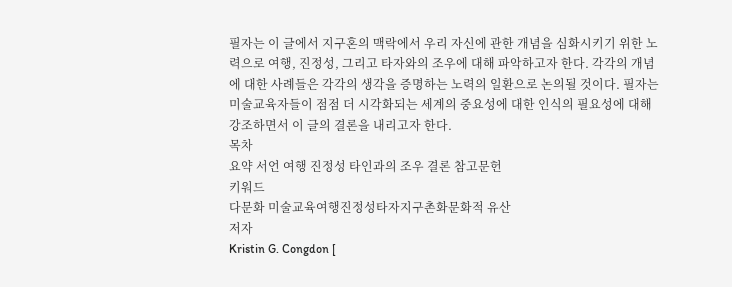필자는 이 글에서 지구혼의 맥락에서 우리 자신에 관한 개념을 심화시키기 위한 노력으로 여행, 진정성, 그리고 타자와의 조우에 대해 파악하고자 한다. 각각의 개념에 대한 사례들은 각각의 생각을 증명하는 노력의 일환으로 논의될 것이다. 필자는 미술교육자들이 점점 더 시각화되는 세계의 중요성에 대한 인식의 필요성에 대해 강조하면서 이 글의 결론을 내리고자 한다.
목차
요약 서언 여행 진정성 타인과의 조우 결론 참고문헌
키워드
다문화 미술교육여행진정성타자지구촌화문화적 유산
저자
Kristin G. Congdon [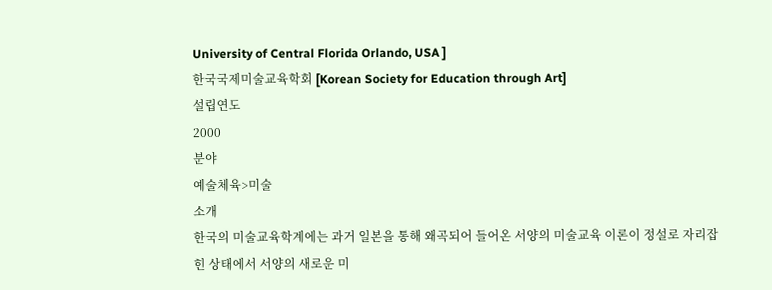University of Central Florida Orlando, USA ]
한국국제미술교육학회 [Korean Society for Education through Art]
설립연도
2000
분야
예술체육>미술
소개
한국의 미술교육학계에는 과거 일본을 통해 왜곡되어 들어온 서양의 미술교육 이론이 정설로 자리잡힌 상태에서 서양의 새로운 미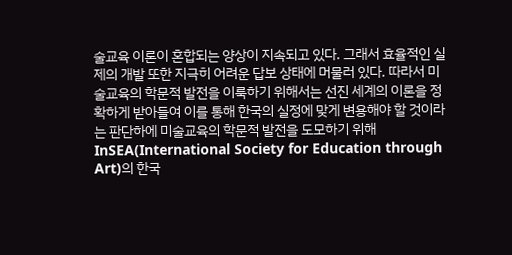술교육 이론이 혼합되는 양상이 지속되고 있다. 그래서 효율적인 실제의 개발 또한 지극히 어려운 답보 상태에 머물러 있다. 따라서 미술교육의 학문적 발전을 이룩하기 위해서는 선진 세계의 이론을 정확하게 받아들여 이를 통해 한국의 실정에 맞게 변용해야 할 것이라는 판단하에 미술교육의 학문적 발전을 도모하기 위해 InSEA(International Society for Education through Art)의 한국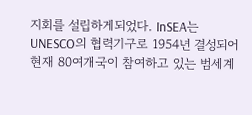지회를 설립하게되었다. InSEA는 UNESCO의 협력기구로 1954년 결성되어 현재 80여개국이 참여하고 있는 범세계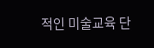적인 미술교육 단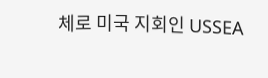체로 미국 지회인 USSEA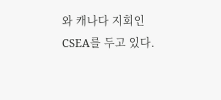와 캐나다 지회인 CSEA를 두고 있다.